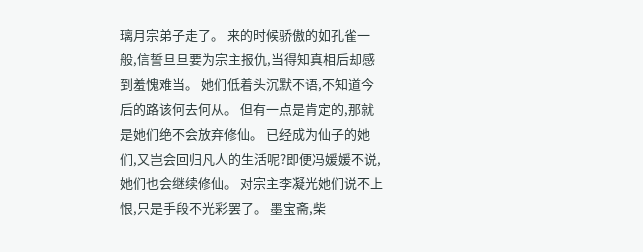璃月宗弟子走了。 来的时候骄傲的如孔雀一般,信誓旦旦要为宗主报仇,当得知真相后却感到羞愧难当。 她们低着头沉默不语,不知道今后的路该何去何从。 但有一点是肯定的,那就是她们绝不会放弃修仙。 已经成为仙子的她们,又岂会回归凡人的生活呢?即便冯媛媛不说,她们也会继续修仙。 对宗主李凝光她们说不上恨,只是手段不光彩罢了。 墨宝斋,柴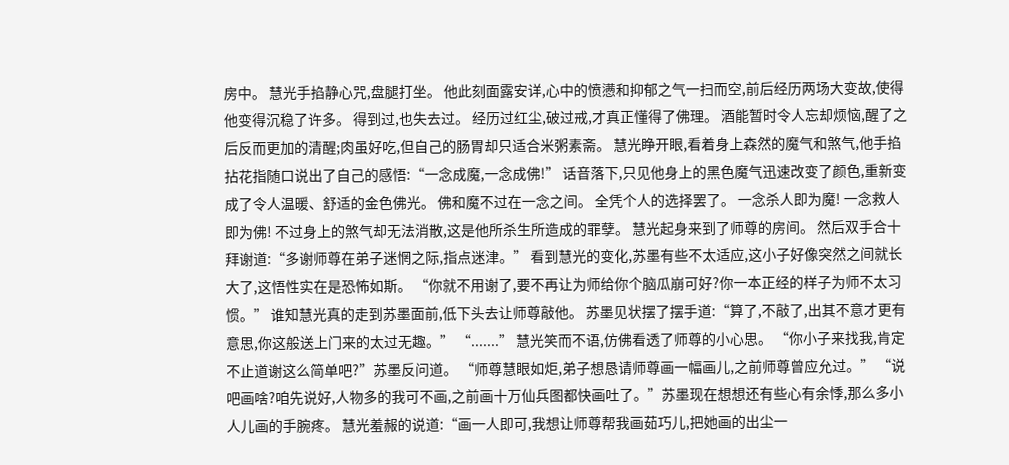房中。 慧光手掐静心咒,盘腿打坐。 他此刻面露安详,心中的愤懑和抑郁之气一扫而空,前后经历两场大变故,使得他变得沉稳了许多。 得到过,也失去过。 经历过红尘,破过戒,才真正懂得了佛理。 酒能暂时令人忘却烦恼,醒了之后反而更加的清醒;肉虽好吃,但自己的肠胃却只适合米粥素斋。 慧光睁开眼,看着身上森然的魔气和煞气,他手掐拈花指随口说出了自己的感悟:“一念成魔,一念成佛!” 话音落下,只见他身上的黑色魔气迅速改变了颜色,重新变成了令人温暖、舒适的金色佛光。 佛和魔不过在一念之间。 全凭个人的选择罢了。 一念杀人即为魔! 一念救人即为佛! 不过身上的煞气却无法消散,这是他所杀生所造成的罪孽。 慧光起身来到了师尊的房间。 然后双手合十拜谢道:“多谢师尊在弟子迷惘之际,指点迷津。” 看到慧光的变化,苏墨有些不太适应,这小子好像突然之间就长大了,这悟性实在是恐怖如斯。 “你就不用谢了,要不再让为师给你个脑瓜崩可好?你一本正经的样子为师不太习惯。” 谁知慧光真的走到苏墨面前,低下头去让师尊敲他。 苏墨见状摆了摆手道:“算了,不敲了,出其不意才更有意思,你这般送上门来的太过无趣。” “.......” 慧光笑而不语,仿佛看透了师尊的小心思。 “你小子来找我,肯定不止道谢这么简单吧?”苏墨反问道。 “师尊慧眼如炬,弟子想恳请师尊画一幅画儿,之前师尊曾应允过。” “说吧画啥?咱先说好,人物多的我可不画,之前画十万仙兵图都快画吐了。”苏墨现在想想还有些心有余悸,那么多小人儿画的手腕疼。 慧光羞赧的说道:“画一人即可,我想让师尊帮我画茹巧儿,把她画的出尘一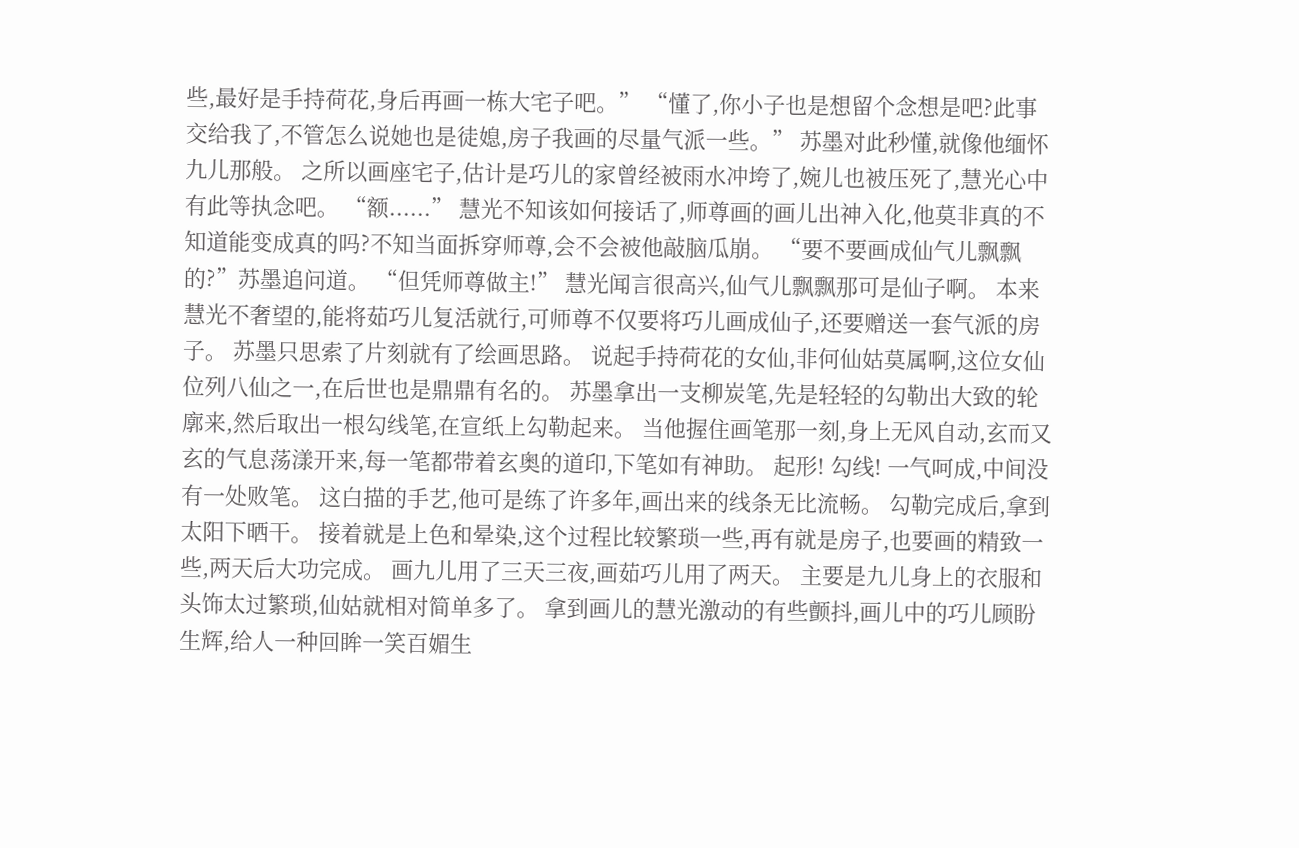些,最好是手持荷花,身后再画一栋大宅子吧。” “懂了,你小子也是想留个念想是吧?此事交给我了,不管怎么说她也是徒媳,房子我画的尽量气派一些。” 苏墨对此秒懂,就像他缅怀九儿那般。 之所以画座宅子,估计是巧儿的家曾经被雨水冲垮了,婉儿也被压死了,慧光心中有此等执念吧。 “额......” 慧光不知该如何接话了,师尊画的画儿出神入化,他莫非真的不知道能变成真的吗?不知当面拆穿师尊,会不会被他敲脑瓜崩。 “要不要画成仙气儿飘飘的?”苏墨追问道。 “但凭师尊做主!” 慧光闻言很高兴,仙气儿飘飘那可是仙子啊。 本来慧光不奢望的,能将茹巧儿复活就行,可师尊不仅要将巧儿画成仙子,还要赠送一套气派的房子。 苏墨只思索了片刻就有了绘画思路。 说起手持荷花的女仙,非何仙姑莫属啊,这位女仙位列八仙之一,在后世也是鼎鼎有名的。 苏墨拿出一支柳炭笔,先是轻轻的勾勒出大致的轮廓来,然后取出一根勾线笔,在宣纸上勾勒起来。 当他握住画笔那一刻,身上无风自动,玄而又玄的气息荡漾开来,每一笔都带着玄奥的道印,下笔如有神助。 起形! 勾线! 一气呵成,中间没有一处败笔。 这白描的手艺,他可是练了许多年,画出来的线条无比流畅。 勾勒完成后,拿到太阳下晒干。 接着就是上色和晕染,这个过程比较繁琐一些,再有就是房子,也要画的精致一些,两天后大功完成。 画九儿用了三天三夜,画茹巧儿用了两天。 主要是九儿身上的衣服和头饰太过繁琐,仙姑就相对简单多了。 拿到画儿的慧光激动的有些颤抖,画儿中的巧儿顾盼生辉,给人一种回眸一笑百媚生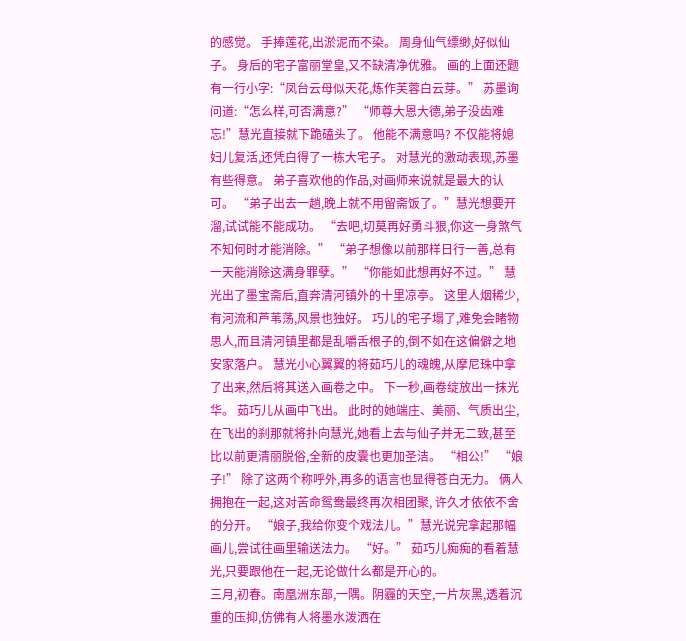的感觉。 手捧莲花,出淤泥而不染。 周身仙气缥缈,好似仙子。 身后的宅子富丽堂皇,又不缺清净优雅。 画的上面还题有一行小字:“凤台云母似天花,炼作芙蓉白云芽。” 苏墨询问道:“怎么样,可否满意?” “师尊大恩大德,弟子没齿难忘!”慧光直接就下跪磕头了。 他能不满意吗? 不仅能将媳妇儿复活,还凭白得了一栋大宅子。 对慧光的激动表现,苏墨有些得意。 弟子喜欢他的作品,对画师来说就是最大的认可。 “弟子出去一趟,晚上就不用留斋饭了。”慧光想要开溜,试试能不能成功。 “去吧,切莫再好勇斗狠,你这一身煞气不知何时才能消除。” “弟子想像以前那样日行一善,总有一天能消除这满身罪孽。” “你能如此想再好不过。” 慧光出了墨宝斋后,直奔清河镇外的十里凉亭。 这里人烟稀少,有河流和芦苇荡,风景也独好。 巧儿的宅子塌了,难免会睹物思人,而且清河镇里都是乱嚼舌根子的,倒不如在这偏僻之地安家落户。 慧光小心翼翼的将茹巧儿的魂魄,从摩尼珠中拿了出来,然后将其送入画卷之中。 下一秒,画卷绽放出一抹光华。 茹巧儿从画中飞出。 此时的她端庄、美丽、气质出尘,在飞出的刹那就将扑向慧光,她看上去与仙子并无二致,甚至比以前更清丽脱俗,全新的皮囊也更加圣洁。 “相公!” “娘子!” 除了这两个称呼外,再多的语言也显得苍白无力。 俩人拥抱在一起,这对苦命鸳鸯最终再次相团聚, 许久才依依不舍的分开。 “娘子,我给你变个戏法儿。”慧光说完拿起那幅画儿,尝试往画里输送法力。 “好。” 茹巧儿痴痴的看着慧光,只要跟他在一起,无论做什么都是开心的。
三月,初春。南凰洲东部,一隅。阴霾的天空,一片灰黑,透着沉重的压抑,仿佛有人将墨水泼洒在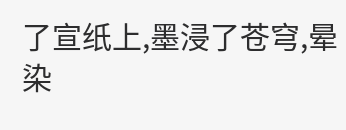了宣纸上,墨浸了苍穹,晕染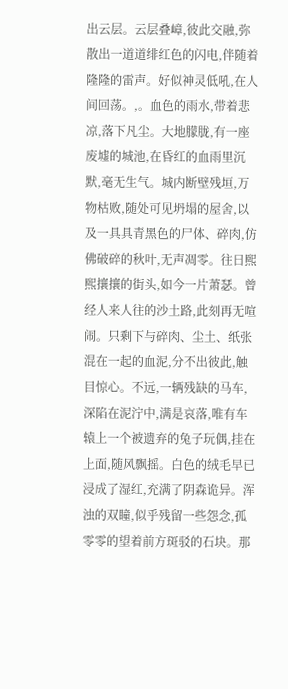出云层。云层叠嶂,彼此交融,弥散出一道道绯红色的闪电,伴随着隆隆的雷声。好似神灵低吼,在人间回荡。,。血色的雨水,带着悲凉,落下凡尘。大地朦胧,有一座废墟的城池,在昏红的血雨里沉默,毫无生气。城内断壁残垣,万物枯败,随处可见坍塌的屋舍,以及一具具青黑色的尸体、碎肉,仿佛破碎的秋叶,无声凋零。往日熙熙攘攘的街头,如今一片萧瑟。曾经人来人往的沙土路,此刻再无喧闹。只剩下与碎肉、尘土、纸张混在一起的血泥,分不出彼此,触目惊心。不远,一辆残缺的马车,深陷在泥泞中,满是哀落,唯有车辕上一个被遗弃的兔子玩偶,挂在上面,随风飘摇。白色的绒毛早已浸成了湿红,充满了阴森诡异。浑浊的双瞳,似乎残留一些怨念,孤零零的望着前方斑驳的石块。那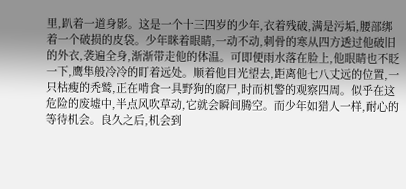里,趴着一道身影。这是一个十三四岁的少年,衣着残破,满是污垢,腰部绑着一个破损的皮袋。少年眯着眼睛,一动不动,刺骨的寒从四方透过他破旧的外衣,袭遍全身,渐渐带走他的体温。可即便雨水落在脸上,他眼睛也不眨一下,鹰隼般冷冷的盯着远处。顺着他目光望去,距离他七八丈远的位置,一只枯瘦的秃鹫,正在啃食一具野狗的腐尸,时而机警的观察四周。似乎在这危险的废墟中,半点风吹草动,它就会瞬间腾空。而少年如猎人一样,耐心的等待机会。良久之后,机会到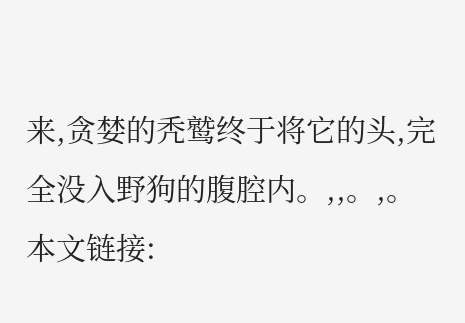来,贪婪的秃鹫终于将它的头,完全没入野狗的腹腔内。,,。,。
本文链接: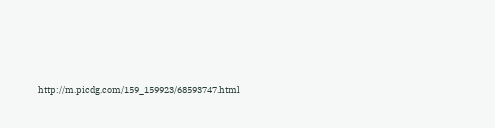http://m.picdg.com/159_159923/68593747.html